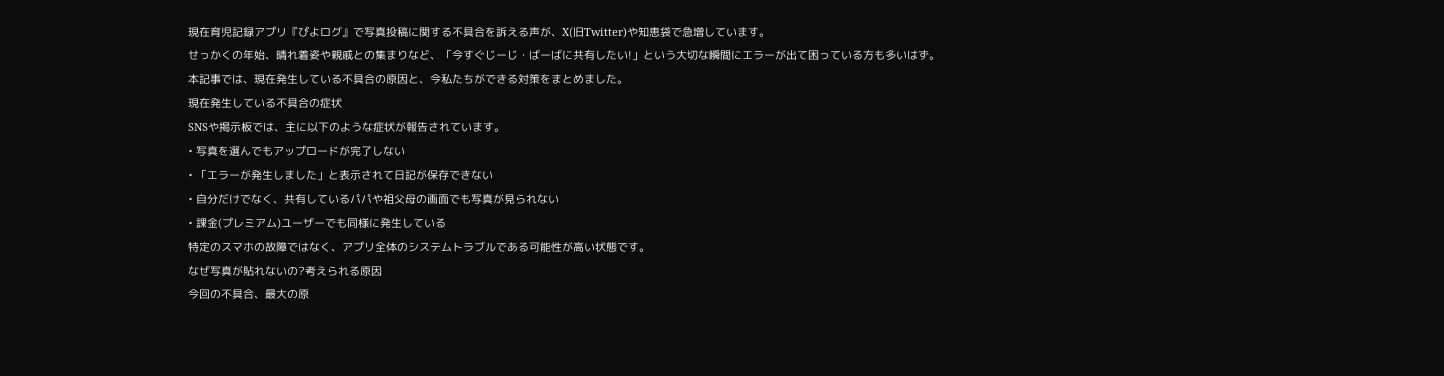現在育児記録アプリ『ぴよログ』で写真投稿に関する不具合を訴える声が、X(旧Twitter)や知恵袋で急増しています。
せっかくの年始、晴れ着姿や親戚との集まりなど、「今すぐじーじ・ばーばに共有したい!」という大切な瞬間にエラーが出て困っている方も多いはず。
本記事では、現在発生している不具合の原因と、今私たちができる対策をまとめました。
現在発生している不具合の症状
SNSや掲示板では、主に以下のような症状が報告されています。
• 写真を選んでもアップロードが完了しない
• 「エラーが発生しました」と表示されて日記が保存できない
• 自分だけでなく、共有しているパパや祖父母の画面でも写真が見られない
• 課金(プレミアム)ユーザーでも同様に発生している
特定のスマホの故障ではなく、アプリ全体のシステムトラブルである可能性が高い状態です。
なぜ写真が貼れないの?考えられる原因
今回の不具合、最大の原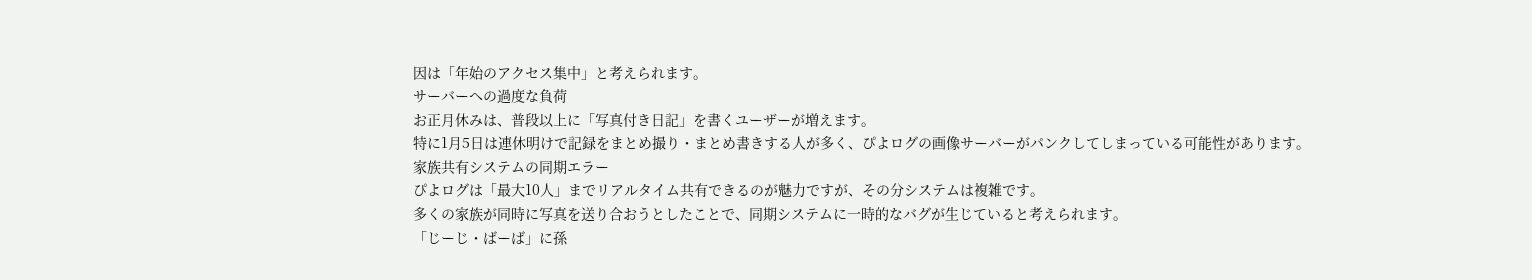因は「年始のアクセス集中」と考えられます。
サーバーへの過度な負荷
お正月休みは、普段以上に「写真付き日記」を書くユーザーが増えます。
特に1月5日は連休明けで記録をまとめ撮り・まとめ書きする人が多く、ぴよログの画像サーバーがパンクしてしまっている可能性があります。
家族共有システムの同期エラー
ぴよログは「最大10人」までリアルタイム共有できるのが魅力ですが、その分システムは複雑です。
多くの家族が同時に写真を送り合おうとしたことで、同期システムに一時的なバグが生じていると考えられます。
「じーじ・ばーば」に孫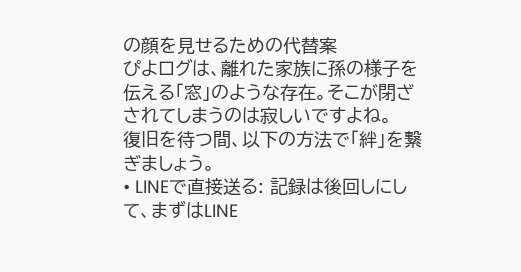の顔を見せるための代替案
ぴよログは、離れた家族に孫の様子を伝える「窓」のような存在。そこが閉ざされてしまうのは寂しいですよね。
復旧を待つ間、以下の方法で「絆」を繋ぎましょう。
• LINEで直接送る: 記録は後回しにして、まずはLINE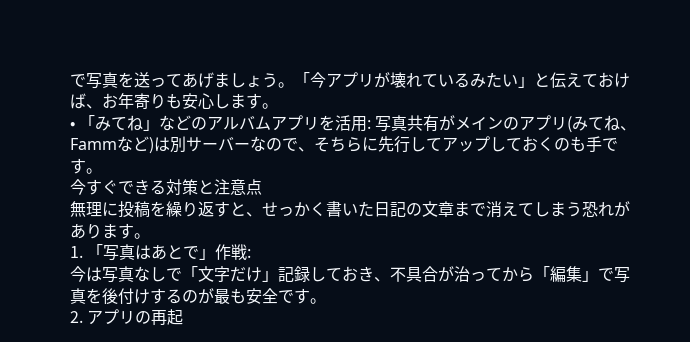で写真を送ってあげましょう。「今アプリが壊れているみたい」と伝えておけば、お年寄りも安心します。
• 「みてね」などのアルバムアプリを活用: 写真共有がメインのアプリ(みてね、Fammなど)は別サーバーなので、そちらに先行してアップしておくのも手です。
今すぐできる対策と注意点
無理に投稿を繰り返すと、せっかく書いた日記の文章まで消えてしまう恐れがあります。
1. 「写真はあとで」作戦:
今は写真なしで「文字だけ」記録しておき、不具合が治ってから「編集」で写真を後付けするのが最も安全です。
2. アプリの再起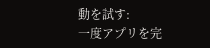動を試す:
一度アプリを完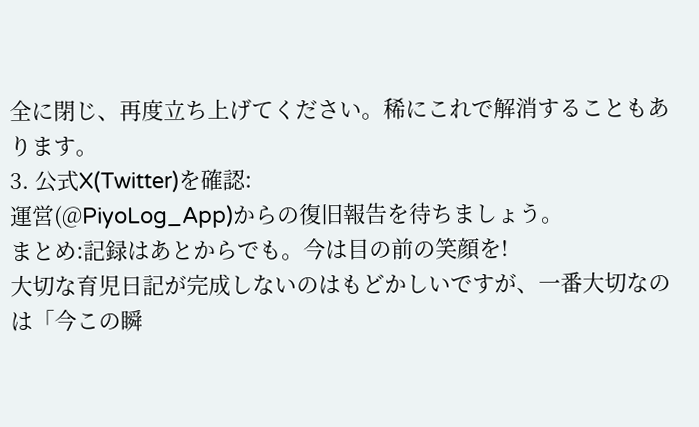全に閉じ、再度立ち上げてください。稀にこれで解消することもあります。
3. 公式X(Twitter)を確認:
運営(@PiyoLog_App)からの復旧報告を待ちましょう。
まとめ:記録はあとからでも。今は目の前の笑顔を!
大切な育児日記が完成しないのはもどかしいですが、一番大切なのは「今この瞬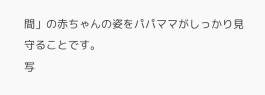間」の赤ちゃんの姿をパパママがしっかり見守ることです。
写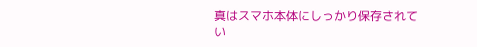真はスマホ本体にしっかり保存されてい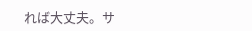れば大丈夫。サ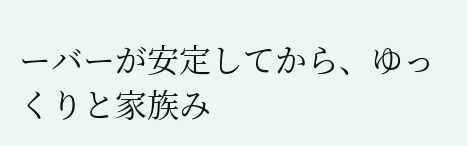ーバーが安定してから、ゆっくりと家族み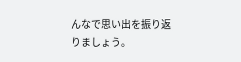んなで思い出を振り返りましょう。